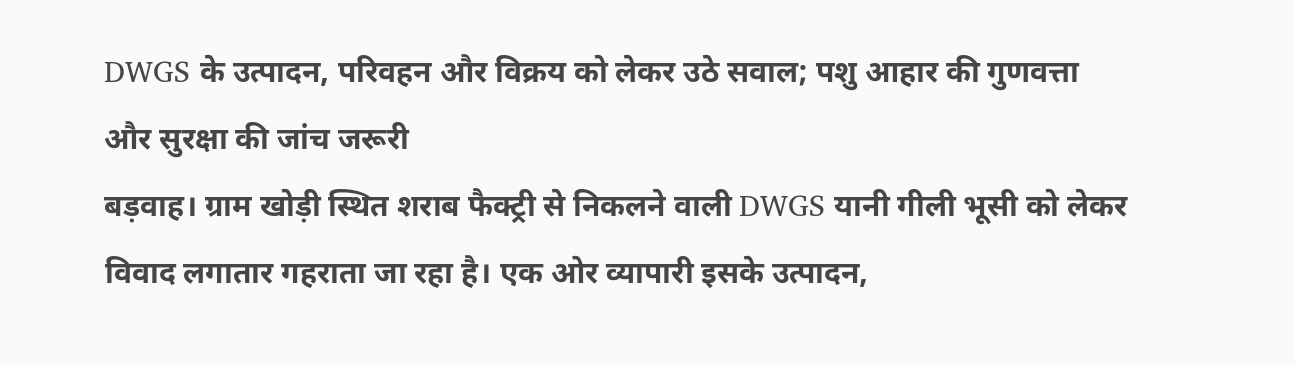DWGS के उत्पादन, परिवहन और विक्रय को लेकर उठे सवाल; पशु आहार की गुणवत्ता और सुरक्षा की जांच जरूरी
बड़वाह। ग्राम खोड़ी स्थित शराब फैक्ट्री से निकलने वाली DWGS यानी गीली भूसी को लेकर विवाद लगातार गहराता जा रहा है। एक ओर व्यापारी इसके उत्पादन,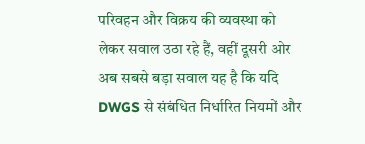परिवहन और विक्रय की व्यवस्था को लेकर सवाल उठा रहे हैं, वहीं दूसरी ओर अब सबसे बड़ा सवाल यह है कि यदि DWGS से संबंधित निर्धारित नियमों और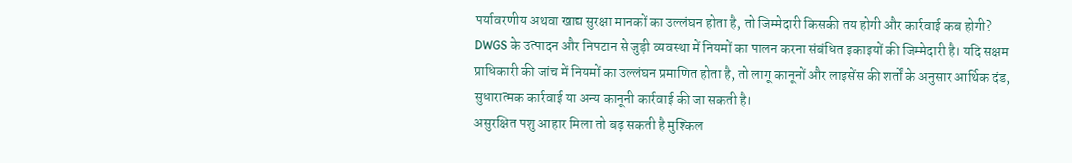पर्यावरणीय अथवा खाद्य सुरक्षा मानकों का उल्लंघन होता है, तो जिम्मेदारी किसकी तय होगी और कार्रवाई कब होगी?
DWGS के उत्पादन और निपटान से जुड़ी व्यवस्था में नियमों का पालन करना संबंधित इकाइयों की जिम्मेदारी है। यदि सक्षम प्राधिकारी की जांच में नियमों का उल्लंघन प्रमाणित होता है, तो लागू कानूनों और लाइसेंस की शर्तों के अनुसार आर्थिक दंड, सुधारात्मक कार्रवाई या अन्य कानूनी कार्रवाई की जा सकती है।
असुरक्षित पशु आहार मिला तो बढ़ सकती है मुश्किल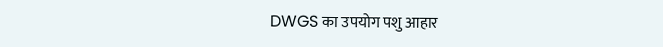DWGS का उपयोग पशु आहार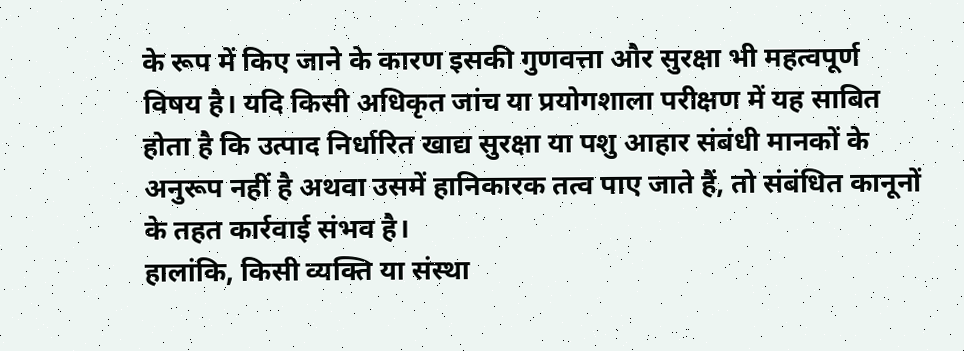के रूप में किए जाने के कारण इसकी गुणवत्ता और सुरक्षा भी महत्वपूर्ण विषय है। यदि किसी अधिकृत जांच या प्रयोगशाला परीक्षण में यह साबित होता है कि उत्पाद निर्धारित खाद्य सुरक्षा या पशु आहार संबंधी मानकों के अनुरूप नहीं है अथवा उसमें हानिकारक तत्व पाए जाते हैं, तो संबंधित कानूनों के तहत कार्रवाई संभव है।
हालांकि, किसी व्यक्ति या संस्था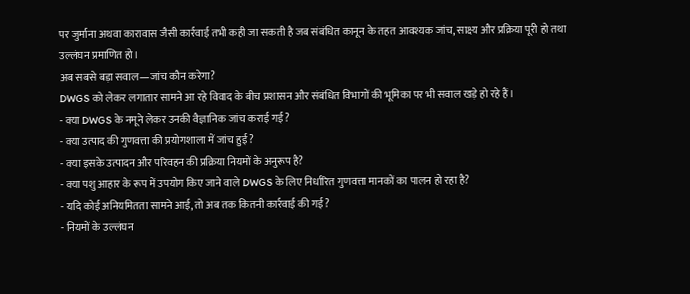पर जुर्माना अथवा कारावास जैसी कार्रवाई तभी कही जा सकती है जब संबंधित कानून के तहत आवश्यक जांच, साक्ष्य और प्रक्रिया पूरी हो तथा उल्लंघन प्रमाणित हो।
अब सबसे बड़ा सवाल—जांच कौन करेगा?
DWGS को लेकर लगातार सामने आ रहे विवाद के बीच प्रशासन और संबंधित विभागों की भूमिका पर भी सवाल खड़े हो रहे हैं।
- क्या DWGS के नमूने लेकर उनकी वैज्ञानिक जांच कराई गई?
- क्या उत्पाद की गुणवत्ता की प्रयोगशाला में जांच हुई?
- क्या इसके उत्पादन और परिवहन की प्रक्रिया नियमों के अनुरूप है?
- क्या पशु आहार के रूप में उपयोग किए जाने वाले DWGS के लिए निर्धारित गुणवत्ता मानकों का पालन हो रहा है?
- यदि कोई अनियमितता सामने आई, तो अब तक कितनी कार्रवाई की गई?
- नियमों के उल्लंघन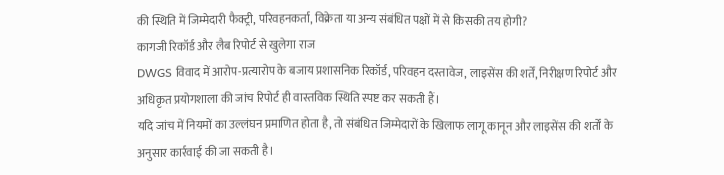की स्थिति में जिम्मेदारी फैक्ट्री, परिवहनकर्ता, विक्रेता या अन्य संबंधित पक्षों में से किसकी तय होगी?
कागजी रिकॉर्ड और लैब रिपोर्ट से खुलेगा राज
DWGS विवाद में आरोप-प्रत्यारोप के बजाय प्रशासनिक रिकॉर्ड, परिवहन दस्तावेज, लाइसेंस की शर्तें, निरीक्षण रिपोर्ट और अधिकृत प्रयोगशाला की जांच रिपोर्ट ही वास्तविक स्थिति स्पष्ट कर सकती हैं।
यदि जांच में नियमों का उल्लंघन प्रमाणित होता है, तो संबंधित जिम्मेदारों के खिलाफ लागू कानून और लाइसेंस की शर्तों के अनुसार कार्रवाई की जा सकती है।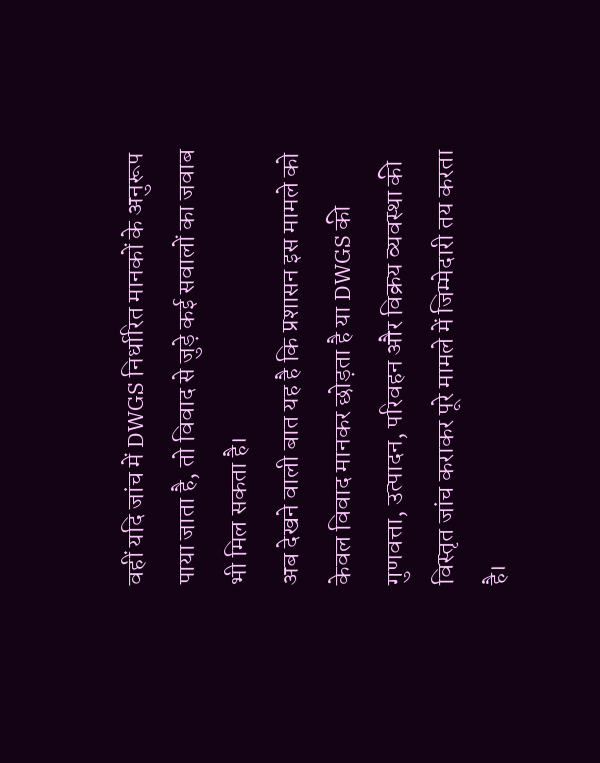वहीं यदि जांच में DWGS निर्धारित मानकों के अनुरूप पाया जाता है, तो विवाद से जुड़े कई सवालों का जवाब भी मिल सकता है।
अब देखने वाली बात यह है कि प्रशासन इस मामले को केवल विवाद मानकर छोड़ता है या DWGS की गुणवत्ता, उत्पादन, परिवहन और विक्रय व्यवस्था की विस्तृत जांच कराकर पूरे मामले में जिम्मेदारी तय करता है।